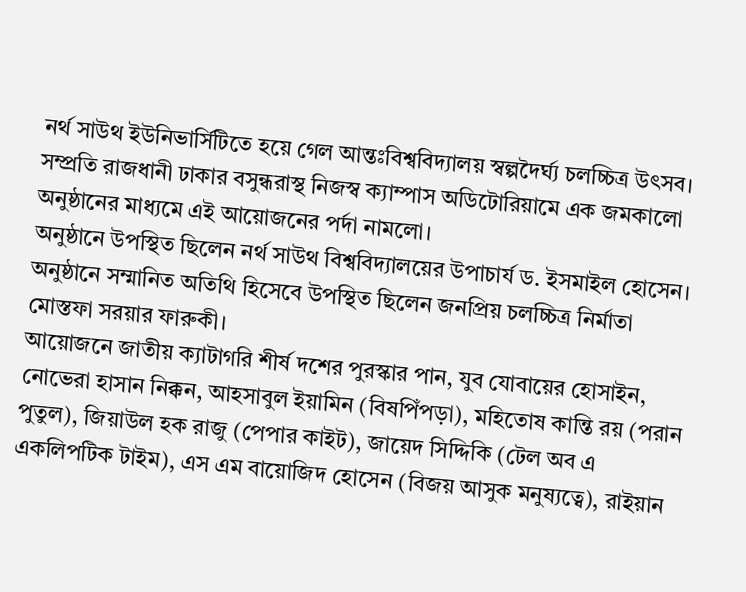নর্থ সাউথ ইউনিভার্সিটিতে হয়ে গেল আন্তঃবিশ্ববিদ্যালয় স্বল্পদৈর্ঘ্য চলচ্চিত্র উৎসব। সম্প্রতি রাজধানী ঢাকার বসুন্ধরাস্থ নিজস্ব ক্যাম্পাস অডিটোরিয়ামে এক জমকালো অনুষ্ঠানের মাধ্যমে এই আয়োজনের পর্দা নামলো।
অনুষ্ঠানে উপস্থিত ছিলেন নর্থ সাউথ বিশ্ববিদ্যালয়ের উপাচার্য ড. ইসমাইল হোসেন। অনুষ্ঠানে সম্মানিত অতিথি হিসেবে উপস্থিত ছিলেন জনপ্রিয় চলচ্চিত্র নির্মাতা মোস্তফা সরয়ার ফারুকী।
আয়োজনে জাতীয় ক্যাটাগরি শীর্ষ দশের পুরস্কার পান, যুব যোবায়ের হোসাইন, নোভেরা হাসান নিক্কন, আহসাবুল ইয়ামিন (বিষপিঁপড়া), মহিতোষ কান্তি রয় (পরান পুতুল), জিয়াউল হক রাজু (পেপার কাইট), জায়েদ সিদ্দিকি (টেল অব এ একলিপটিক টাইম), এস এম বায়োজিদ হোসেন (বিজয় আসুক মনুষ্যত্বে), রাইয়ান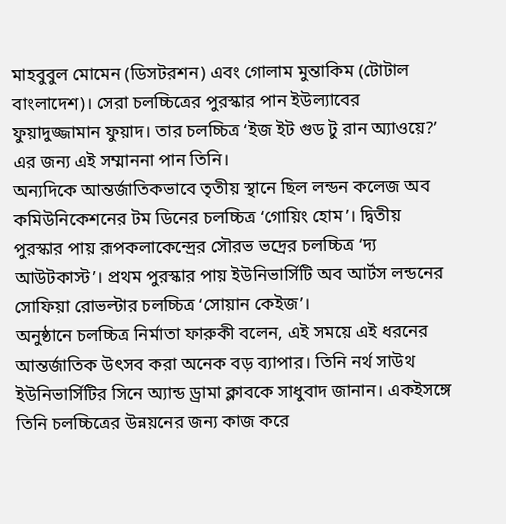মাহবুবুল মোমেন (ডিসটরশন) এবং গোলাম মুন্তাকিম (টোটাল বাংলাদেশ)। সেরা চলচ্চিত্রের পুরস্কার পান ইউল্যাবের ফুয়াদুজ্জামান ফুয়াদ। তার চলচ্চিত্র ‘ইজ ইট গুড টু রান অ্যাওয়ে?’ এর জন্য এই সম্মাননা পান তিনি।
অন্যদিকে আন্তর্জাতিকভাবে তৃতীয় স্থানে ছিল লন্ডন কলেজ অব কমিউনিকেশনের টম ডিনের চলচ্চিত্র ‘গোয়িং হোম’। দ্বিতীয় পুরস্কার পায় রূপকলাকেন্দ্রের সৌরভ ভদ্রের চলচ্চিত্র ‘দ্য আউটকাস্ট’। প্রথম পুরস্কার পায় ইউনিভার্সিটি অব আর্টস লন্ডনের সোফিয়া রোভল্টার চলচ্চিত্র ‘সোয়ান কেইজ’।
অনুষ্ঠানে চলচ্চিত্র নির্মাতা ফারুকী বলেন, এই সময়ে এই ধরনের আন্তর্জাতিক উৎসব করা অনেক বড় ব্যাপার। তিনি নর্থ সাউথ ইউনিভার্সিটির সিনে অ্যান্ড ড্রামা ক্লাবকে সাধুবাদ জানান। একইসঙ্গে তিনি চলচ্চিত্রের উন্নয়নের জন্য কাজ করে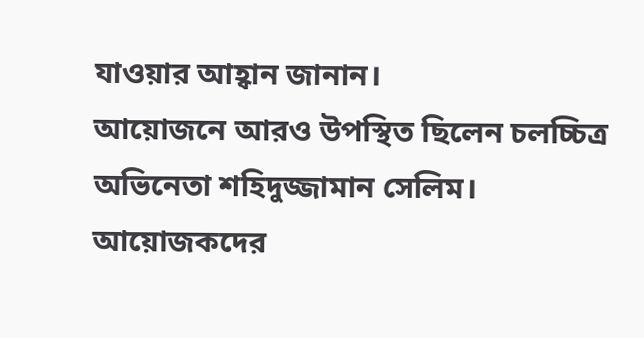যাওয়ার আহ্বান জানান।
আয়োজনে আরও উপস্থিত ছিলেন চলচ্চিত্র অভিনেতা শহিদুজ্জামান সেলিম। আয়োজকদের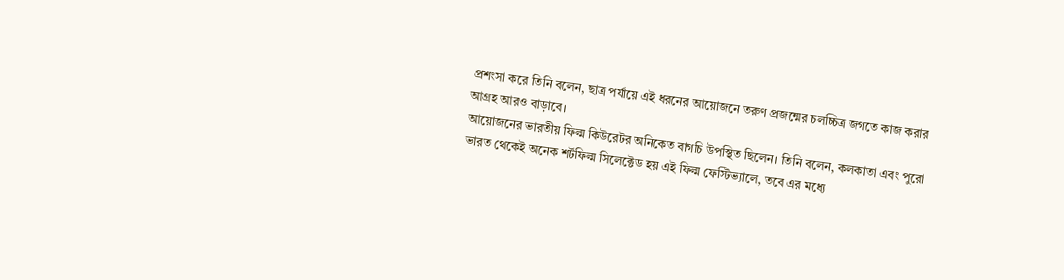প্রশংসা করে তিনি বলেন, ছাত্র পর্যায়ে এই ধরনের আয়োজনে তরুণ প্রজন্মের চলচ্চিত্র জগতে কাজ করার আগ্রহ আরও বাড়াবে।
আয়োজনের ভারতীয় ফিল্ম কিউরেটর অনিকেত বাগচি উপস্থিত ছিলেন। তিনি বলেন, কলকাতা এবং পুরো ভারত থেকেই অনেক শর্টফিল্ম সিলেক্টেড হয় এই ফিল্ম ফেস্টিভ্যালে, তবে এর মধ্যে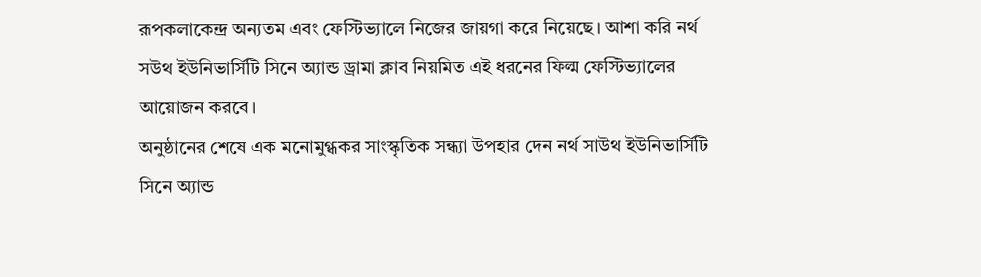রূপকলাকেন্দ্র অন্যতম এবং ফেস্টিভ্যালে নিজের জায়গা করে নিয়েছে। আশা করি নর্থ সউথ ইউনিভার্সিটি সিনে অ্যান্ড ড্রামা ক্লাব নিয়মিত এই ধরনের ফিল্ম ফেস্টিভ্যালের আয়োজন করবে।
অনুষ্ঠানের শেষে এক মনোমুগ্ধকর সাংস্কৃতিক সন্ধ্যা উপহার দেন নর্থ সাউথ ইউনিভার্সিটি সিনে অ্যান্ড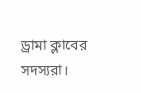ড্রামা ক্লাবের সদস্যরা।